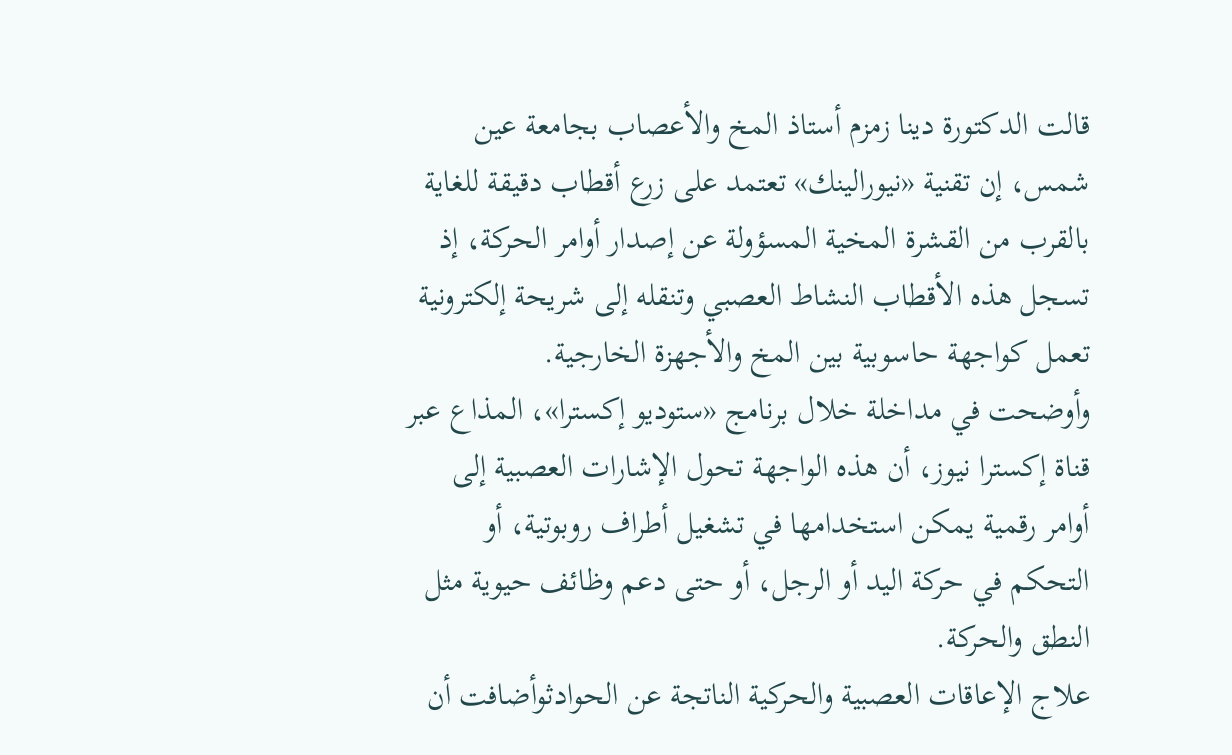قالت الدكتورة دينا زمزم أستاذ المخ والأعصاب بجامعة عين شمس، إن تقنية «نيورالينك» تعتمد على زرع أقطاب دقيقة للغاية بالقرب من القشرة المخية المسؤولة عن إصدار أوامر الحركة، إذ تسجل هذه الأقطاب النشاط العصبي وتنقله إلى شريحة إلكترونية تعمل كواجهة حاسوبية بين المخ والأجهزة الخارجية.
وأوضحت في مداخلة خلال برنامج «ستوديو إكسترا»، المذاع عبر قناة إكسترا نيوز، أن هذه الواجهة تحول الإشارات العصبية إلى أوامر رقمية يمكن استخدامها في تشغيل أطراف روبوتية، أو التحكم في حركة اليد أو الرجل، أو حتى دعم وظائف حيوية مثل النطق والحركة.
علاج الإعاقات العصبية والحركية الناتجة عن الحوادثوأضافت أن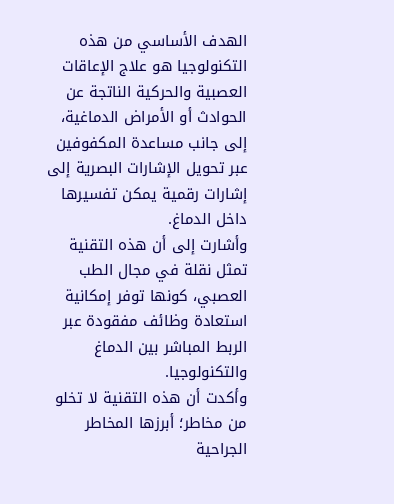الهدف الأساسي من هذه التكنولوجيا هو علاج الإعاقات العصبية والحركية الناتجة عن الحوادث أو الأمراض الدماغية، إلى جانب مساعدة المكفوفين عبر تحويل الإشارات البصرية إلى إشارات رقمية يمكن تفسيرها داخل الدماغ.
وأشارت إلى أن هذه التقنية تمثل نقلة في مجال الطب العصبي، كونها توفر إمكانية استعادة وظائف مفقودة عبر الربط المباشر بين الدماغ والتكنولوجيا.
وأكدت أن هذه التقنية لا تخلو من مخاطر؛ أبرزها المخاطر الجراحية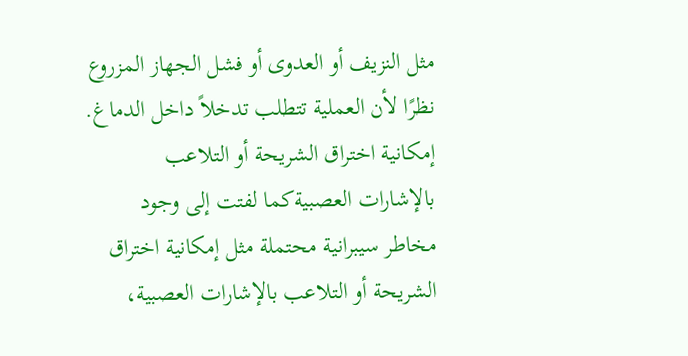مثل النزيف أو العدوى أو فشل الجهاز المزروع نظرًا لأن العملية تتطلب تدخلاً داخل الدماغ.
إمكانية اختراق الشريحة أو التلاعب بالإشارات العصبيةكما لفتت إلى وجود مخاطر سيبرانية محتملة مثل إمكانية اختراق الشريحة أو التلاعب بالإشارات العصبية،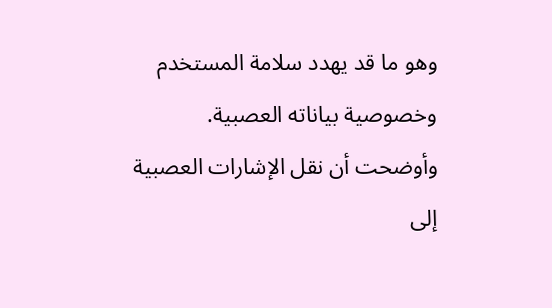وهو ما قد يهدد سلامة المستخدم وخصوصية بياناته العصبية.
وأوضحت أن نقل الإشارات العصبية إلى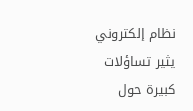نظام إلكتروني يثير تساؤلات كبيرة حول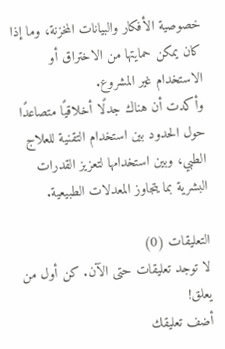خصوصية الأفكار والبيانات المخزنة، وما إذا كان يمكن حمايتها من الاختراق أو الاستخدام غير المشروع.
وأكدت أن هناك جدلًا أخلاقيًا متصاعدًا حول الحدود بين استخدام التقنية للعلاج الطبي، وبين استخدامها لتعزيز القدرات البشرية بما يتجاوز المعدلات الطبيعية.

التعليقات (0)
لا توجد تعليقات حتى الآن. كن أول من يعلق!
أضف تعليقك